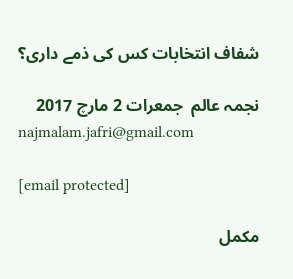شفاف انتخابات کس کی ذمے داری؟

نجمہ عالم  جمعرات 2 مارچ 2017
najmalam.jafri@gmail.com

[email protected]

مکمل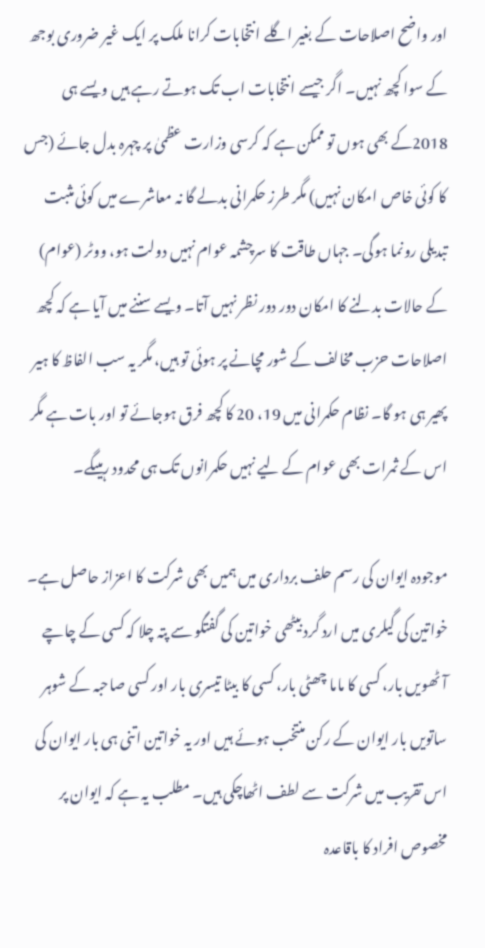اور واضح اصلاحات کے بغیر اگلے انتخابات کرانا ملک پر ایک غیر ضروری بوجھ کے سوا کچھ نہیں۔ اگر جیسے انتخابات اب تک ہوتے رہے ہیں ویسے ہی 2018کے بھی ہوں تو ممکن ہے کہ کرسی وزارت عظمیٰ پر چہرہ بدل جائے (جس کا کوئی خاص امکان نہیں) مگر طرز حکمرانی بدلے گا نہ معاشرے میں کوئی مثبت تبدیلی رونما ہوگی۔ جہاں طاقت کا سرچشمہ عوام نہیں دولت ہو، ووٹر (عوام) کے حالات بدلنے کا امکان دور دور نظر نہیں آتا۔ ویسے سننے میں آیا ہے کہ کچھ اصلاحات حزب مخالف کے شور مچانے پر ہوئی تو ہیں، مگر یہ سب الفاظ کا ہیر پھیر ہی ہو گا۔ نظام حکمرانی میں 19، 20 کا کچھ فرق ہوجائے تو اور بات ہے مگر اس کے ثمرات بھی عوام کے لیے نہیں حکمرانوں تک ہی محدود رہیںگے۔

موجودہ ایوان کی رسم حلف برداری میں ہمیں بھی شرکت کا اعزاز حاصل ہے۔ خواتین کی گیلری میں ارد گرد بیٹھی خواتین کی گفتگو سے پتہ چلا کہ کسی کے چاچے آٹھویں بار، کسی کا ماما چھٹی بار، کسی کا بیٹا تیسری بار اور کسی صاحبہ کے شوہر ساتویں بار ایوان کے رکن منتخب ہوئے ہیں اور یہ خواتین اتنی ہی بار ایوان کی اس تقریب میں شرکت سے لطف اٹھاچکی ہیں۔ مطلب یہ ہے کہ ایوان پر مخصوص افراد کا باقاعدہ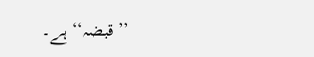’’قبضہ‘‘ ہے۔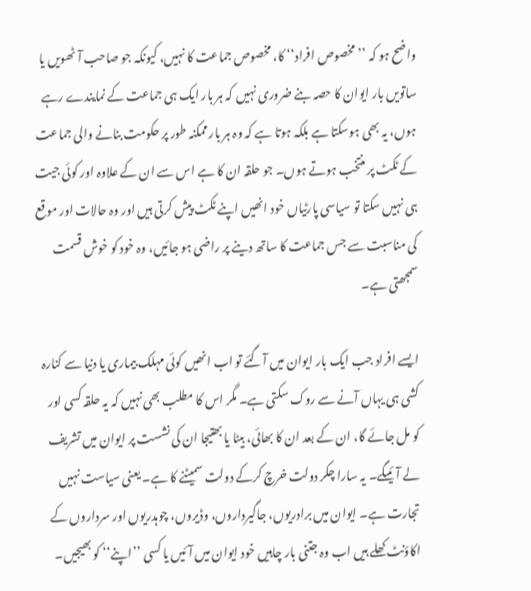واضح ہو کہ ’’مخصوص افراد‘‘ کا، مخصوص جماعت کا نہیں، کیونکہ جو صاحب آٹھویں یا ساتویں بار ایوان کا حصہ بنے ضروری نہیں کہ ہر بار ایک ہی جماعت کے نمایندے رہے ہوں، یہ بھی ہوسکتا ہے بلکہ ہوتا ہے کہ وہ ہر بار ممکنہ طور پر حکومت بنانے والی جماعت کے ٹکٹ پر منتخب ہوتے ہوں۔ جو حلقہ ان کا ہے اس سے ان کے علاوہ اور کوئی جیت ہی نہیں سکتا تو سیاسی پارٹیاں خود انھیں اپنے ٹکٹ پیش کرتی ہیں اور وہ حالات اور موقع کی مناسبت سے جس جماعت کا ساتھ دینے پر راضی ہو جائیں، وہ خود کو خوش قسمت سمجھتی ہے۔

ایسے افراد جب ایک بار ایوان میں آگئے تو اب انھیں کوئی مہلک بیماری یا دنیا سے کنارہ کشی ہی یہاں آنے سے روک سکتی ہے۔ مگر اس کا مطلب بھی نہیں کہ یہ حلقہ کسی اور کو مل جائے گا، ان کے بعد ان کا بھائی، بیٹا یا بھتیجا ان کی نشست پر ایوان میں تشریف لے آئیںگے۔ یہ سارا چکر دولت خرچ کرکے دولت سمیٹنے کا ہے۔ یعنی سیاست نہیں تجارت ہے۔ ایوان میں برادریوں، جاگیرداروں، وڈیروں، چوہدریوں اور سرداروں کے اکاؤنٹ کھلے ہیں اب وہ جتنی بار چاہیں خود ایوان میں آئیں یا کسی ’’اپنے‘‘ کو بھیجیں۔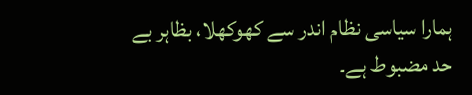ہمارا سیاسی نظام اندر سے کھوکھلا، بظاہر بے حد مضبوط ہے۔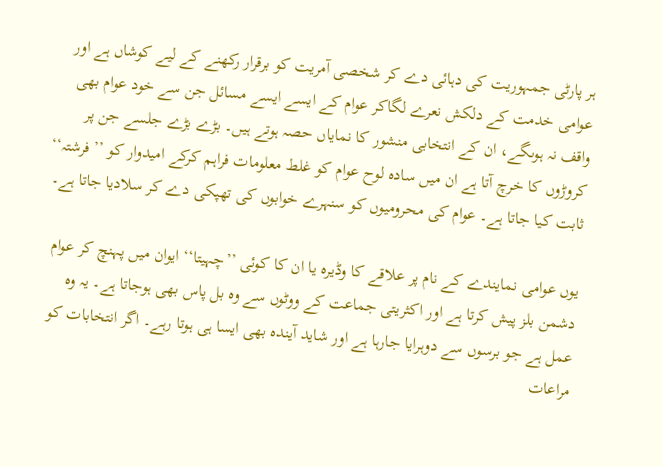ہر پارٹی جمہوریت کی دہائی دے کر شخصی آمریت کو برقرار رکھنے کے لیے کوشاں ہے اور عوامی خدمت کے دلکش نعرے لگاکر عوام کے ایسے ایسے مسائل جن سے خود عوام بھی واقف نہ ہوںگے، ان کے انتخابی منشور کا نمایاں حصہ ہوتے ہیں۔ بڑے بڑے جلسے جن پر کروڑوں کا خرچ آتا ہے ان میں سادہ لوح عوام کو غلط معلومات فراہم کرکے امیدوار کو ’’فرشتہ‘‘ ثابت کیا جاتا ہے۔ عوام کی محرومیوں کو سنہرے خوابوں کی تھپکی دے کر سلادیا جاتا ہے۔

یوں عوامی نمایندے کے نام پر علاقے کا وڈیرہ یا ان کا کوئی ’’چہیتا‘‘ ایوان میں پہنچ کر عوام دشمن بلز پیش کرتا ہے اور اکثریتی جماعت کے ووٹوں سے وہ بل پاس بھی ہوجاتا ہے۔ یہ وہ عمل ہے جو برسوں سے دوہرایا جارہا ہے اور شاید آیندہ بھی ایسا ہی ہوتا رہے۔ اگر انتخابات کو مراعات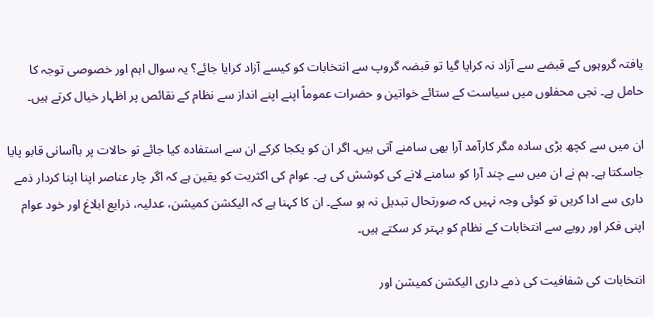یافتہ گروہوں کے قبضے سے آزاد نہ کرایا گیا تو قبضہ گروپ سے انتخابات کو کیسے آزاد کرایا جائے؟ یہ سوال اہم اور خصوصی توجہ کا حامل ہے۔ نجی محفلوں میں سیاست کے ستائے خواتین و حضرات عموماً اپنے اپنے انداز سے نظام کے نقائص پر اظہار خیال کرتے ہیں۔

ان میں سے کچھ بڑی سادہ مگر کارآمد آرا بھی سامنے آتی ہیں۔ اگر ان کو یکجا کرکے ان سے استفادہ کیا جائے تو حالات پر باآسانی قابو پایا جاسکتا ہے۔ ہم نے ان میں سے چند آرا کو سامنے لانے کی کوشش کی ہے۔ عوام کی اکثریت کو یقین ہے کہ اگر چار عناصر اپنا اپنا کردار ذمے داری سے ادا کریں تو کوئی وجہ نہیں کہ صورتحال تبدیل نہ ہو سکے۔ ان کا کہنا ہے کہ الیکشن کمیشن، عدلیہ، ذرایع ابلاغ اور خود عوام اپنی فکر اور رویے سے انتخابات کے نظام کو بہتر کر سکتے ہیں۔

انتخابات کی شفافیت کی ذمے داری الیکشن کمیشن اور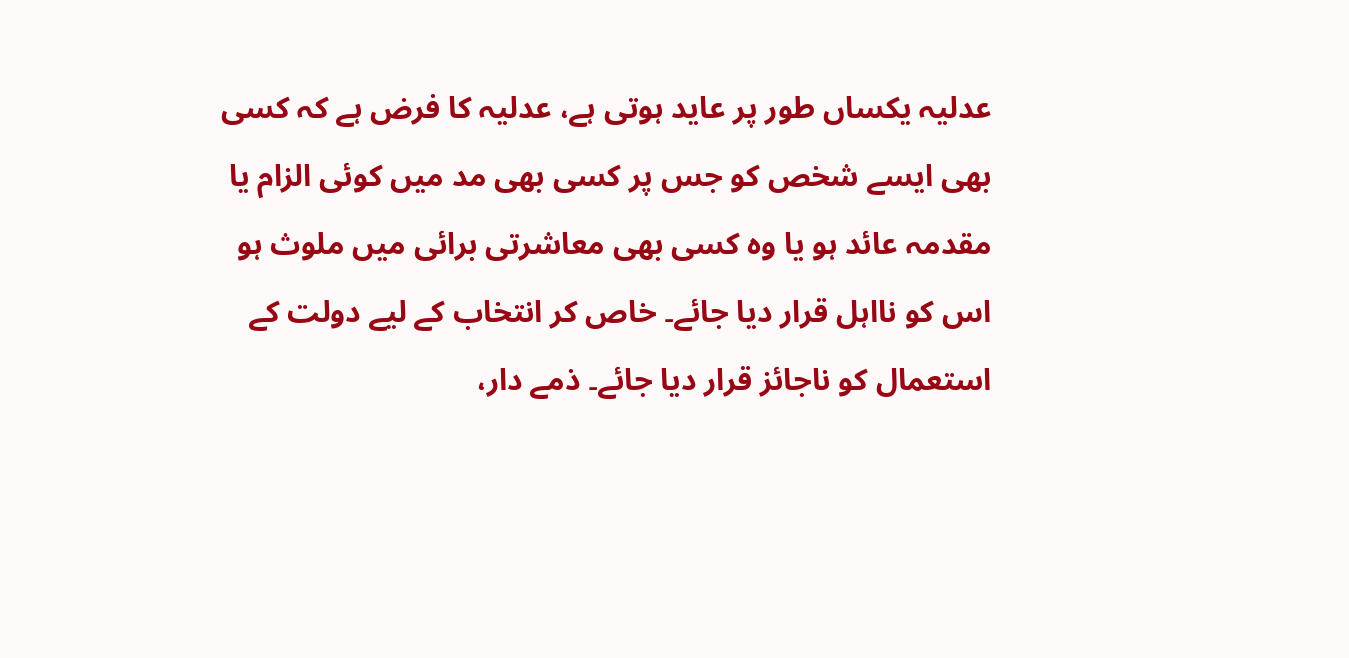عدلیہ یکساں طور پر عاید ہوتی ہے، عدلیہ کا فرض ہے کہ کسی بھی ایسے شخص کو جس پر کسی بھی مد میں کوئی الزام یا مقدمہ عائد ہو یا وہ کسی بھی معاشرتی برائی میں ملوث ہو اس کو نااہل قرار دیا جائے۔ خاص کر انتخاب کے لیے دولت کے استعمال کو ناجائز قرار دیا جائے۔ ذمے دار،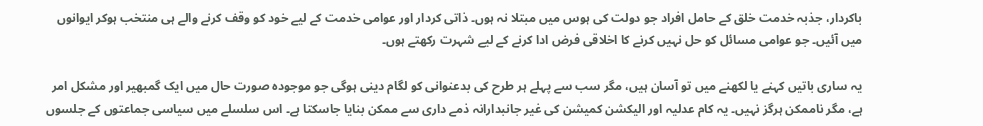باکردار، جذبہ خدمت خلق کے حامل افراد جو دولت کی ہوس میں مبتلا نہ ہوں۔ ذاتی کردار اور عوامی خدمت کے لیے خود کو وقف کرنے والے ہی منتخب ہوکر ایوانوں میں آئیں۔ جو عوامی مسائل کو حل نہیں کرنے کا اخلاقی فرض ادا کرنے کے لیے شہرت رکھتے ہوں۔

یہ ساری باتیں کہنے یا لکھنے میں تو آسان ہیں، مگر سب سے پہلے ہر طرح کی بدعنوانی کو لگام دینی ہوگی جو موجودہ صورت حال میں ایک گمبھیر اور مشکل امر ہے، مگر ناممکن ہرگز نہیں۔ یہ کام عدلیہ اور الیکشن کمیشن کی غیر جانبدارانہ ذمے داری سے ممکن بنایا جاسکتا ہے۔ اس سلسلے میں سیاسی جماعتوں کے جلسوں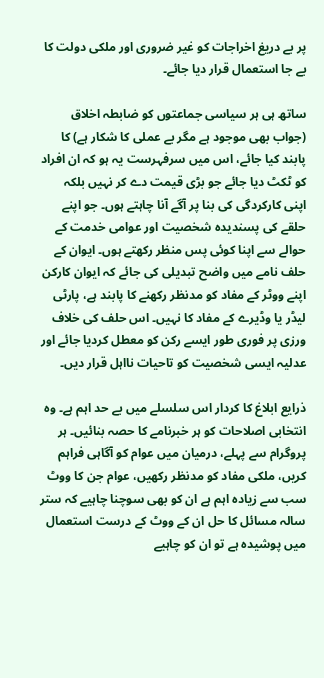پر بے دریغ اخراجات کو غیر ضروری اور ملکی دولت کا بے جا استعمال قرار دیا جائے۔

ساتھ ہی ہر سیاسی جماعتوں کو ضابطہ اخلاق (جواب بھی موجود ہے مگر بے عملی کا شکار ہے) کا پابند کیا جائے، اس میں سرفہرست یہ ہو کہ ان افراد کو ٹکٹ دیا جائے جو بڑی قیمت دے کر نہیں بلکہ اپنی کارکردگی کی بنا پر آگے آنا چاہتے ہوں۔ جو اپنے حلقے کی پسندیدہ شخصیت اور عوامی خدمت کے حوالے سے اپنا کوئی پس منظر رکھتے ہوں۔ ایوان کے حلف نامے میں واضح تبدیلی کی جائے کہ ایوان کارکن اپنے ووٹر کے مفاد کو مدنظر رکھنے کا پابند ہے، پارٹی لیڈر یا وڈیرے کے مفاد کا نہیں۔ اس حلف کی خلاف ورزی پر فوری طور ایسے رکن کو معطل کردیا جائے اور عدلیہ ایسی شخصیت کو تاحیات نااہل قرار دیں۔

ذرایع ابلاغ کا کردار اس سلسلے میں بے حد اہم ہے۔ وہ انتخابی اصلاحات کو ہر خبرنامے کا حصہ بنائیں۔ ہر پروگرام سے پہلے، درمیان میں عوام کو آگاہی فراہم کریں، ملکی مفاد کو مدنظر رکھیں، عوام جن کا ووٹ سب سے زیادہ اہم ہے ان کو بھی سوچنا چاہیے کہ ستر سالہ مسائل کا حل ان کے ووٹ کے درست استعمال میں پوشیدہ ہے تو ان کو چاہیے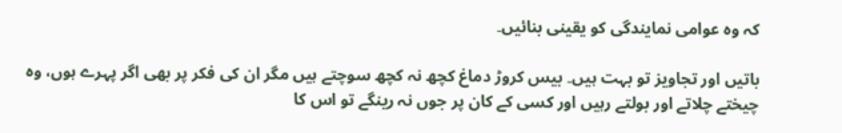کہ وہ عوامی نمایندگی کو یقینی بنائیں۔

باتیں اور تجاویز تو بہت ہیں۔ بیس کروڑ دماغ کچھ نہ کچھ سوچتے ہیں مگر ان کی فکر پر بھی اگر پہرے ہوں، وہ چیختے چلاتے اور بولتے رہیں اور کسی کے کان پر جوں نہ رینگے تو اس کا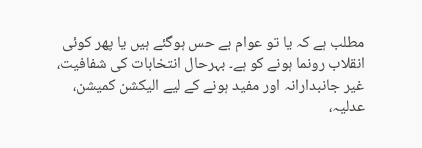مطلب ہے کہ یا تو عوام بے حس ہوگئے ہیں یا پھر کوئی انقلاب رونما ہونے کو ہے۔ بہرحال انتخابات کی شفافیت، غیر جانبدارانہ اور مفید ہونے کے لیے الیکشن کمیشن، عدلیہ،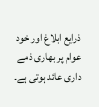ذرایع ابلاغ اور خود عوام پر بھاری ذمے داری عائد ہوتی ہے۔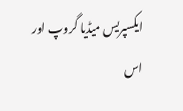ایکسپریس میڈیا گروپ اور اس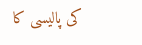کی پالیسی کا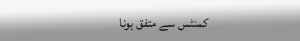کمنٹس سے متفق ہونا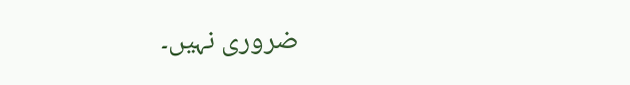ضروری نہیں۔